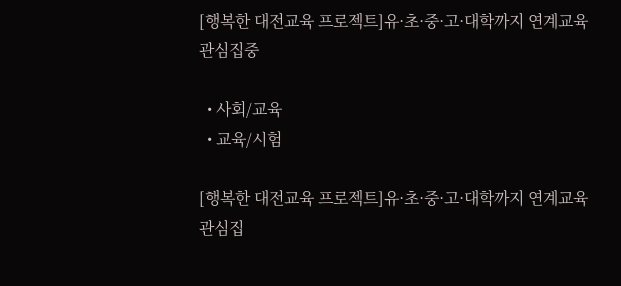[행복한 대전교육 프로젝트]유·초·중·고·대학까지 연계교육 관심집중

  • 사회/교육
  • 교육/시험

[행복한 대전교육 프로젝트]유·초·중·고·대학까지 연계교육 관심집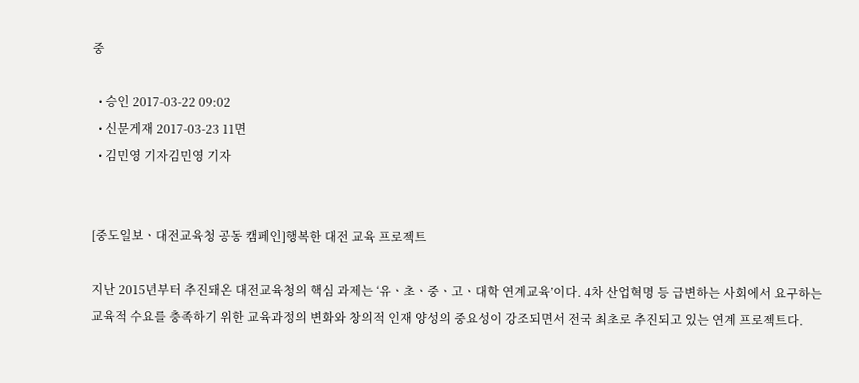중

  • 승인 2017-03-22 09:02
  • 신문게재 2017-03-23 11면
  • 김민영 기자김민영 기자


[중도일보ㆍ대전교육청 공동 캠페인]행복한 대전 교육 프로젝트

지난 2015년부터 추진돼온 대전교육청의 핵심 과제는 ‘유ㆍ초ㆍ중ㆍ고ㆍ대학 연계교육’이다. 4차 산업혁명 등 급변하는 사회에서 요구하는 교육적 수요를 충족하기 위한 교육과정의 변화와 창의적 인재 양성의 중요성이 강조되면서 전국 최초로 추진되고 있는 연계 프로젝트다.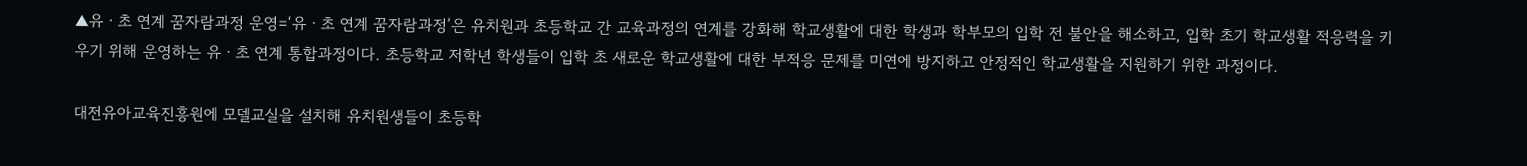▲유ㆍ초 연계 꿈자람과정 운영=‘유ㆍ초 연계 꿈자람과정’은 유치원과 초등학교 간 교육과정의 연계를 강화해 학교생활에 대한 학생과 학부모의 입학 전 불안을 해소하고, 입학 초기 학교생활 적응력을 키우기 위해 운영하는 유ㆍ초 연계 통합과정이다. 초등학교 저학년 학생들이 입학 초 새로운 학교생활에 대한 부적응 문제를 미연에 방지하고 안정적인 학교생활을 지원하기 위한 과정이다.

대전유아교육진흥원에 모델교실을 설치해 유치원생들이 초등학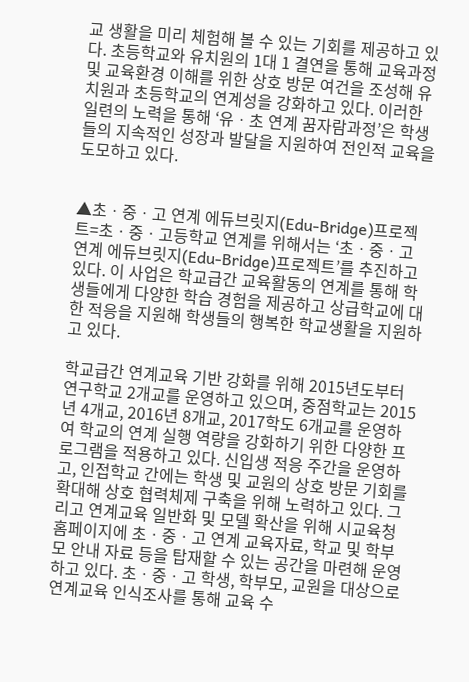교 생활을 미리 체험해 볼 수 있는 기회를 제공하고 있다. 초등학교와 유치원의 1대 1 결연을 통해 교육과정 및 교육환경 이해를 위한 상호 방문 여건을 조성해 유치원과 초등학교의 연계성을 강화하고 있다. 이러한 일련의 노력을 통해 ‘유ㆍ초 연계 꿈자람과정’은 학생들의 지속적인 성장과 발달을 지원하여 전인적 교육을 도모하고 있다.


▲초ㆍ중ㆍ고 연계 에듀브릿지(Edu-Bridge)프로젝트=초ㆍ중ㆍ고등학교 연계를 위해서는 ‘초ㆍ중ㆍ고 연계 에듀브릿지(Edu-Bridge)프로젝트’를 추진하고 있다. 이 사업은 학교급간 교육활동의 연계를 통해 학생들에게 다양한 학습 경험을 제공하고 상급학교에 대한 적응을 지원해 학생들의 행복한 학교생활을 지원하고 있다.

학교급간 연계교육 기반 강화를 위해 2015년도부터 연구학교 2개교를 운영하고 있으며, 중점학교는 2015년 4개교, 2016년 8개교, 2017학도 6개교를 운영하여 학교의 연계 실행 역량을 강화하기 위한 다양한 프로그램을 적용하고 있다. 신입생 적응 주간을 운영하고, 인접학교 간에는 학생 및 교원의 상호 방문 기회를 확대해 상호 협력체제 구축을 위해 노력하고 있다. 그리고 연계교육 일반화 및 모델 확산을 위해 시교육청 홈페이지에 초ㆍ중ㆍ고 연계 교육자료, 학교 및 학부모 안내 자료 등을 탑재할 수 있는 공간을 마련해 운영하고 있다. 초ㆍ중ㆍ고 학생, 학부모, 교원을 대상으로 연계교육 인식조사를 통해 교육 수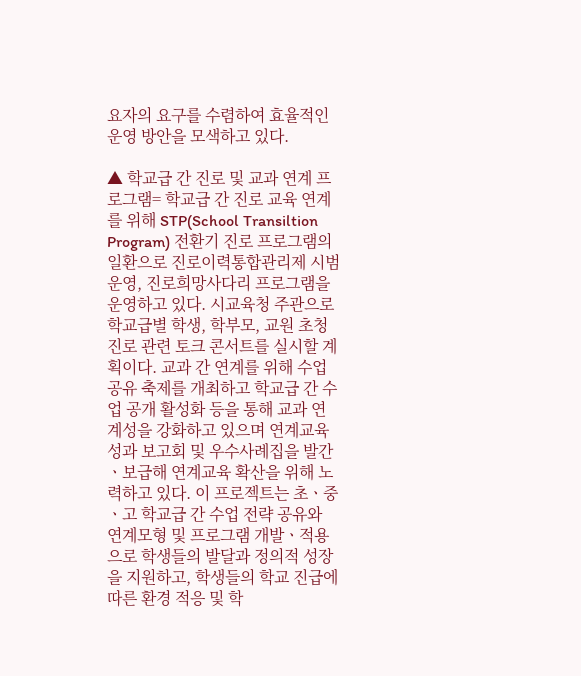요자의 요구를 수렴하여 효율적인 운영 방안을 모색하고 있다.

▲ 학교급 간 진로 및 교과 연계 프로그램= 학교급 간 진로 교육 연계를 위해 STP(School Transiltion Program) 전환기 진로 프로그램의 일환으로 진로이력통합관리제 시범운영, 진로희망사다리 프로그램을 운영하고 있다. 시교육청 주관으로 학교급별 학생, 학부모, 교원 초청 진로 관련 토크 콘서트를 실시할 계획이다. 교과 간 연계를 위해 수업공유 축제를 개최하고 학교급 간 수업 공개 활성화 등을 통해 교과 연계성을 강화하고 있으며 연계교육 성과 보고회 및 우수사례집을 발간ㆍ보급해 연계교육 확산을 위해 노력하고 있다. 이 프로젝트는 초ㆍ중ㆍ고 학교급 간 수업 전략 공유와 연계모형 및 프로그램 개발ㆍ적용으로 학생들의 발달과 정의적 성장을 지원하고, 학생들의 학교 진급에 따른 환경 적응 및 학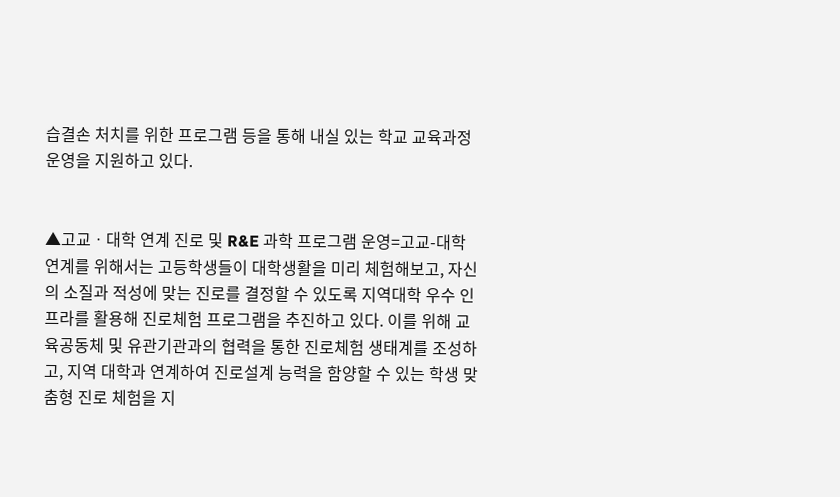습결손 처치를 위한 프로그램 등을 통해 내실 있는 학교 교육과정 운영을 지원하고 있다.


▲고교ㆍ대학 연계 진로 및 R&E 과학 프로그램 운영=고교-대학 연계를 위해서는 고등학생들이 대학생활을 미리 체험해보고, 자신의 소질과 적성에 맞는 진로를 결정할 수 있도록 지역대학 우수 인프라를 활용해 진로체험 프로그램을 추진하고 있다. 이를 위해 교육공동체 및 유관기관과의 협력을 통한 진로체험 생태계를 조성하고, 지역 대학과 연계하여 진로설계 능력을 함양할 수 있는 학생 맞춤형 진로 체험을 지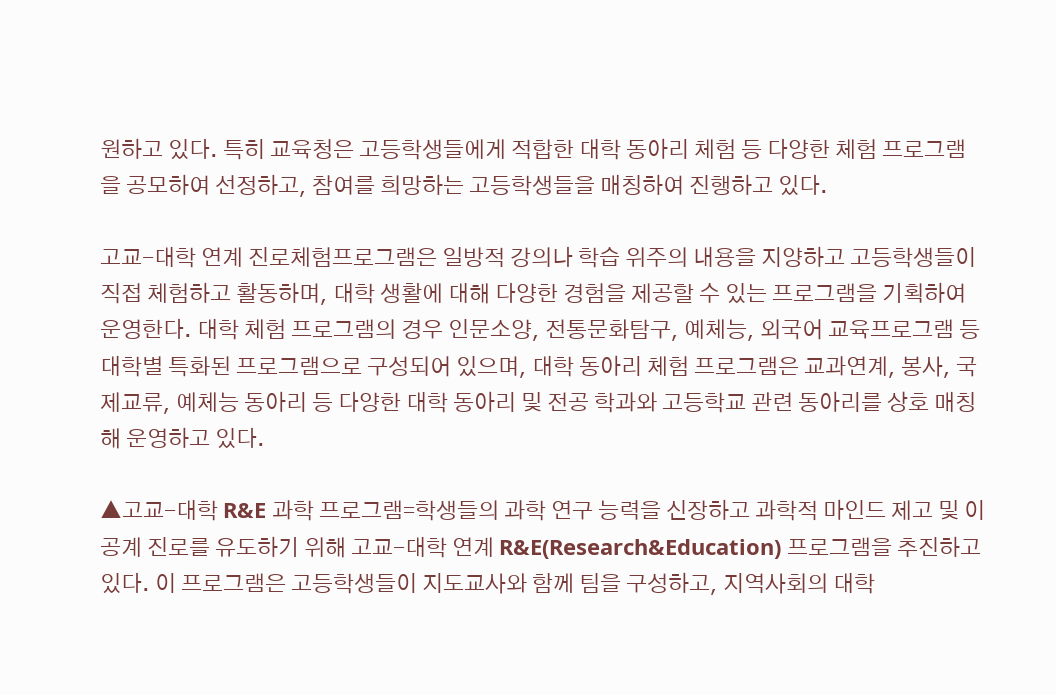원하고 있다. 특히 교육청은 고등학생들에게 적합한 대학 동아리 체험 등 다양한 체험 프로그램을 공모하여 선정하고, 참여를 희망하는 고등학생들을 매칭하여 진행하고 있다.

고교-대학 연계 진로체험프로그램은 일방적 강의나 학습 위주의 내용을 지양하고 고등학생들이 직접 체험하고 활동하며, 대학 생활에 대해 다양한 경험을 제공할 수 있는 프로그램을 기획하여 운영한다. 대학 체험 프로그램의 경우 인문소양, 전통문화탐구, 예체능, 외국어 교육프로그램 등 대학별 특화된 프로그램으로 구성되어 있으며, 대학 동아리 체험 프로그램은 교과연계, 봉사, 국제교류, 예체능 동아리 등 다양한 대학 동아리 및 전공 학과와 고등학교 관련 동아리를 상호 매칭해 운영하고 있다.

▲고교-대학 R&E 과학 프로그램=학생들의 과학 연구 능력을 신장하고 과학적 마인드 제고 및 이공계 진로를 유도하기 위해 고교-대학 연계 R&E(Research&Education) 프로그램을 추진하고 있다. 이 프로그램은 고등학생들이 지도교사와 함께 팀을 구성하고, 지역사회의 대학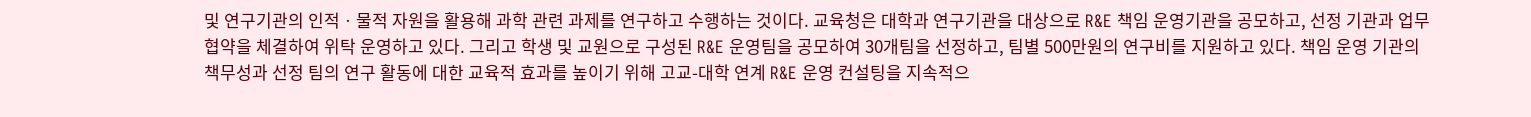및 연구기관의 인적ㆍ물적 자원을 활용해 과학 관련 과제를 연구하고 수행하는 것이다. 교육청은 대학과 연구기관을 대상으로 R&E 책임 운영기관을 공모하고, 선정 기관과 업무협약을 체결하여 위탁 운영하고 있다. 그리고 학생 및 교원으로 구성된 R&E 운영팀을 공모하여 30개팀을 선정하고, 팀별 500만원의 연구비를 지원하고 있다. 책임 운영 기관의 책무성과 선정 팀의 연구 활동에 대한 교육적 효과를 높이기 위해 고교-대학 연계 R&E 운영 컨설팅을 지속적으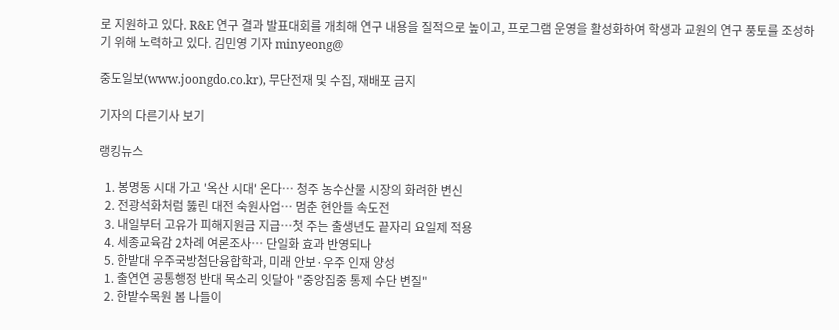로 지원하고 있다. R&E 연구 결과 발표대회를 개최해 연구 내용을 질적으로 높이고, 프로그램 운영을 활성화하여 학생과 교원의 연구 풍토를 조성하기 위해 노력하고 있다. 김민영 기자 minyeong@

중도일보(www.joongdo.co.kr), 무단전재 및 수집, 재배포 금지

기자의 다른기사 보기

랭킹뉴스

  1. 봉명동 시대 가고 '옥산 시대' 온다… 청주 농수산물 시장의 화려한 변신
  2. 전광석화처럼 뚫린 대전 숙원사업… 멈춘 현안들 속도전
  3. 내일부터 고유가 피해지원금 지급…첫 주는 출생년도 끝자리 요일제 적용
  4. 세종교육감 2차례 여론조사… 단일화 효과 반영되나
  5. 한밭대 우주국방첨단융합학과, 미래 안보·우주 인재 양성
  1. 출연연 공통행정 반대 목소리 잇달아 "중앙집중 통제 수단 변질"
  2. 한밭수목원 봄 나들이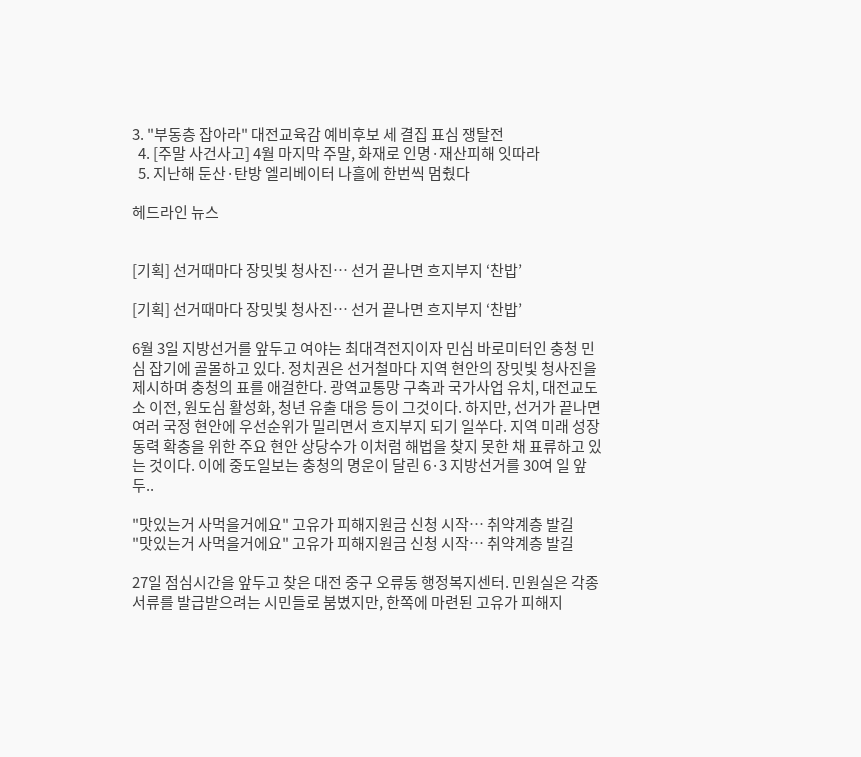3. "부동층 잡아라" 대전교육감 예비후보 세 결집 표심 쟁탈전
  4. [주말 사건사고] 4월 마지막 주말, 화재로 인명·재산피해 잇따라
  5. 지난해 둔산·탄방 엘리베이터 나흘에 한번씩 멈췄다

헤드라인 뉴스


[기획] 선거때마다 장밋빛 청사진… 선거 끝나면 흐지부지 ‘찬밥’

[기획] 선거때마다 장밋빛 청사진… 선거 끝나면 흐지부지 ‘찬밥’

6월 3일 지방선거를 앞두고 여야는 최대격전지이자 민심 바로미터인 충청 민심 잡기에 골몰하고 있다. 정치권은 선거철마다 지역 현안의 장밋빛 청사진을 제시하며 충청의 표를 애걸한다. 광역교통망 구축과 국가사업 유치, 대전교도소 이전, 원도심 활성화, 청년 유출 대응 등이 그것이다. 하지만, 선거가 끝나면 여러 국정 현안에 우선순위가 밀리면서 흐지부지 되기 일쑤다. 지역 미래 성장동력 확충을 위한 주요 현안 상당수가 이처럼 해법을 찾지 못한 채 표류하고 있는 것이다. 이에 중도일보는 충청의 명운이 달린 6·3 지방선거를 30여 일 앞두..

"맛있는거 사먹을거에요" 고유가 피해지원금 신청 시작… 취약계층 발길
"맛있는거 사먹을거에요" 고유가 피해지원금 신청 시작… 취약계층 발길

27일 점심시간을 앞두고 찾은 대전 중구 오류동 행정복지센터. 민원실은 각종 서류를 발급받으려는 시민들로 붐볐지만, 한쪽에 마련된 고유가 피해지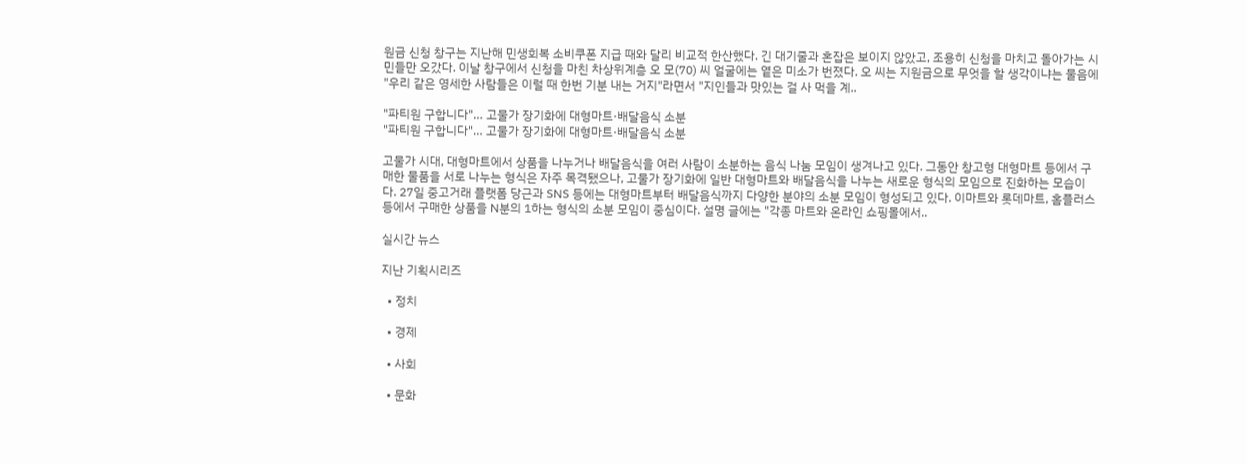원금 신청 창구는 지난해 민생회복 소비쿠폰 지급 때와 달리 비교적 한산했다. 긴 대기줄과 혼잡은 보이지 않았고, 조용히 신청을 마치고 돌아가는 시민들만 오갔다. 이날 창구에서 신청을 마친 차상위계층 오 모(70) 씨 얼굴에는 옅은 미소가 번졌다. 오 씨는 지원금으로 무엇을 할 생각이냐는 물음에 "우리 같은 영세한 사람들은 이럴 때 한번 기분 내는 거지"라면서 "지인들과 맛있는 걸 사 먹을 계..

"파티원 구합니다"… 고물가 장기화에 대형마트·배달음식 소분
"파티원 구합니다"… 고물가 장기화에 대형마트·배달음식 소분

고물가 시대, 대형마트에서 상품을 나누거나 배달음식을 여러 사람이 소분하는 음식 나눔 모임이 생겨나고 있다. 그동안 창고형 대형마트 등에서 구매한 물품을 서로 나누는 형식은 자주 목격됐으나, 고물가 장기화에 일반 대형마트와 배달음식을 나누는 새로운 형식의 모임으로 진화하는 모습이다. 27일 중고거래 플랫폼 당근과 SNS 등에는 대형마트부터 배달음식까지 다양한 분야의 소분 모임이 형성되고 있다. 이마트와 롯데마트, 홈플러스 등에서 구매한 상품을 N분의 1하는 형식의 소분 모임이 중심이다. 설명 글에는 "각종 마트와 온라인 쇼핑몰에서..

실시간 뉴스

지난 기획시리즈

  • 정치

  • 경제

  • 사회

  • 문화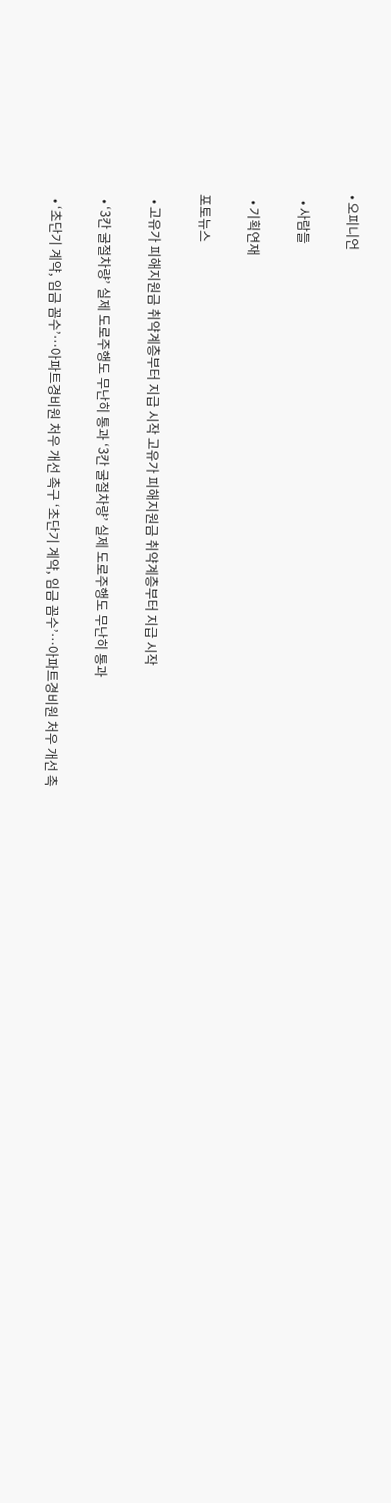• 오피니언

  • 사람들

  • 기획연재

포토뉴스

  • 고유가 피해지원금 취약계층부터 지급 시작 고유가 피해지원금 취약계층부터 지급 시작

  • ‘3칸 굴절차량’ 실제 도로주행도 무난히 통과 ‘3칸 굴절차량’ 실제 도로주행도 무난히 통과

  • ‘초단기 계약, 임금 꼼수’…아파트경비원 처우 개선 촉구 ‘초단기 계약, 임금 꼼수’…아파트경비원 처우 개선 촉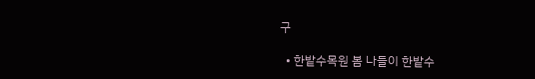구

  • 한밭수목원 봄 나들이 한밭수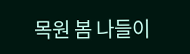목원 봄 나들이